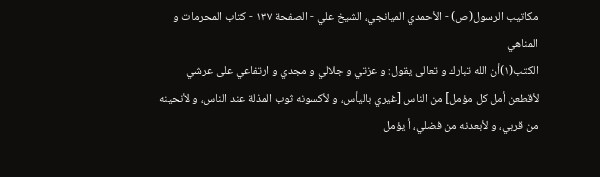مكاتيب الرسول(ص) - الأحمدي الميانجي، الشيخ علي - الصفحة ١٣٧ - كتاب المحرمات و المناهي
الكتب(١)أن الله تبارك و تعالى يقول: و عزتي و جلالي و مجدي و ارتفاعي على عرشي لأقطعن أمل كل مؤمل] من الناس [غيري باليأس، و لأكسونه ثوب المذلة عند الناس، و لأنحينه من قربي، و لأبعدنه من فضلي، أ يؤمل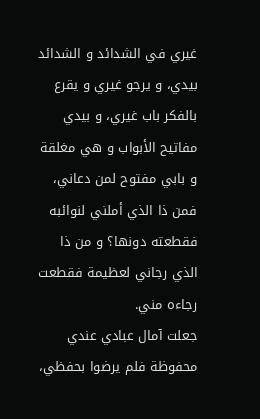غيري في الشدائد و الشدائد بيدي، و يرجو غيري و يقرع بالفكر باب غيري، و بيدي مفاتيح الأبواب و هي مغلقة و بابي مفتوح لمن دعاني، فمن ذا الذي أملني لنوائبه فقطعته دونها؟ و من ذا الذي رجاني لعظيمة فقطعت رجاءه مني.
جعلت آمال عبادي عندي محفوظة فلم يرضوا بحفظي،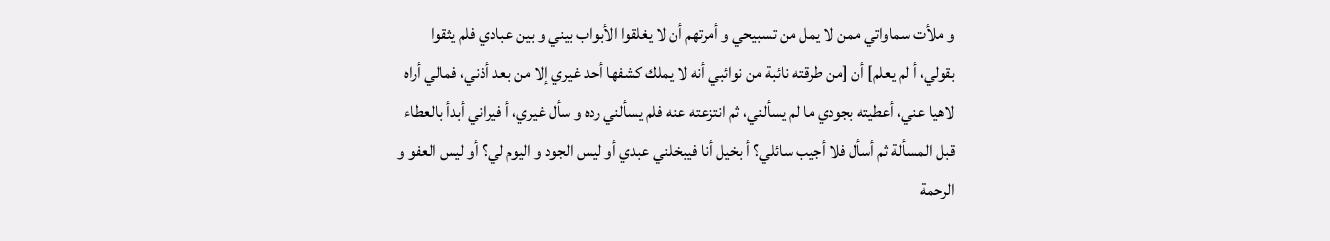و ملأت سماواتي ممن لا يمل من تسبيحي و أمرتهم أن لا يغلقوا الأبواب بيني و بين عبادي فلم يثقوا بقولي، أ لم يعلم] أن [من طرقته نائبة من نوائبي أنه لا يملك كشفها أحد غيري إلا من بعد أذني، فمالي أراه لاهيا عني، أعطيته بجودي ما لم يسألني، ثم انتزعته عنه فلم يسألني رده و سأل غيري، أ فيراني أبدأ بالعطاء قبل المسألة ثم أسأل فلا أجيب سائلي؟ أ بخيل أنا فيبخلني عبدي أو ليس الجود و اليوم لي؟ أو ليس العفو و الرحمة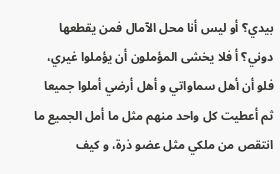بيدي؟ أو ليس أنا محل الآمال فمن يقطعها دوني؟ أ فلا يخشى المؤملون أن يؤملوا غيري، فلو أن أهل سماواتي و أهل أرضي أملوا جميعا ثم أعطيت كل واحد منهم مثل ما أمل الجميع ما انتقص من ملكي مثل عضو ذرة، و كيف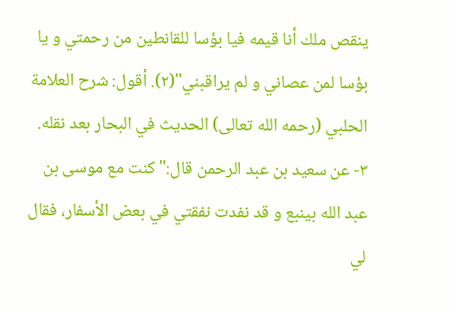ينقص ملك أنا قيمه فيا بؤسا للقانطين من رحمتي و يا بؤسا لمن عصاني و لم يراقبني"(٢). أقول: شرح العلامة الحلبي (رحمه الله تعالى) الحديث في البحار بعد نقله.
٣- عن سعيد بن عبد الرحمن قال:" كنت مع موسى بن عبد الله بينبع و قد نفدت نفقتي في بعض الأسفار، فقال لي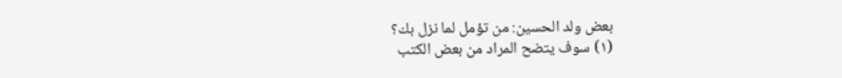بعض ولد الحسين: من تؤمل لما نزل بك؟
(١) سوف يتضح المراد من بعض الكتب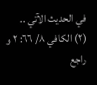في الحديث الآتي ..
(٢) الكافي ٨/ ٦٦: ٢ و راجع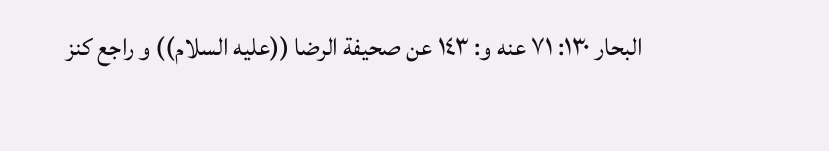البحار ١٣٠: ٧١ عنه و: ١٤٣ عن صحيفة الرضا ((عليه السلام)) و راجع كنز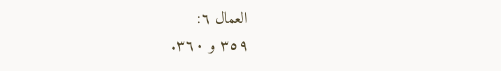العمال ٦:
٣٥٩ و ٣٦٠.